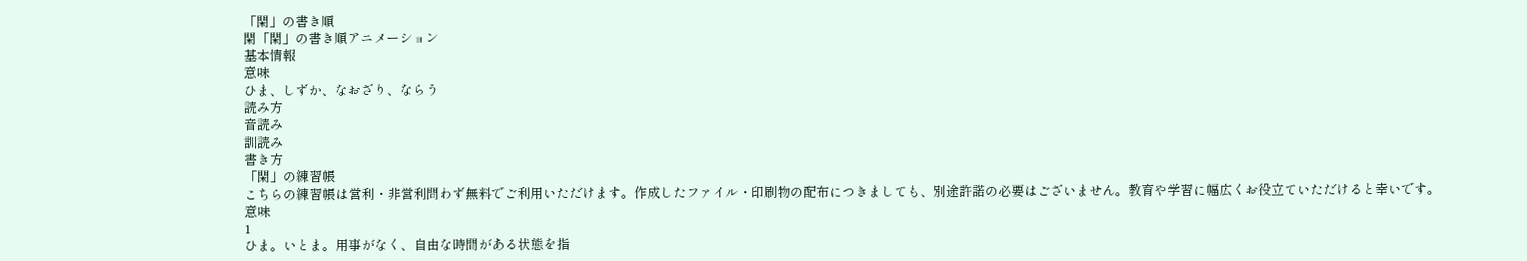「閑」の書き順
閑「閑」の書き順アニメーション
基本情報
意味
ひま、しずか、なおざり、ならう
読み方
音読み
訓読み
書き方
「閑」の練習帳
こちらの練習帳は営利・非営利問わず無料でご利用いただけます。作成したファイル・印刷物の配布につきましても、別途許諾の必要はございません。教育や学習に幅広くお役立ていただけると幸いです。
意味
1
ひま。いとま。用事がなく、自由な時間がある状態を指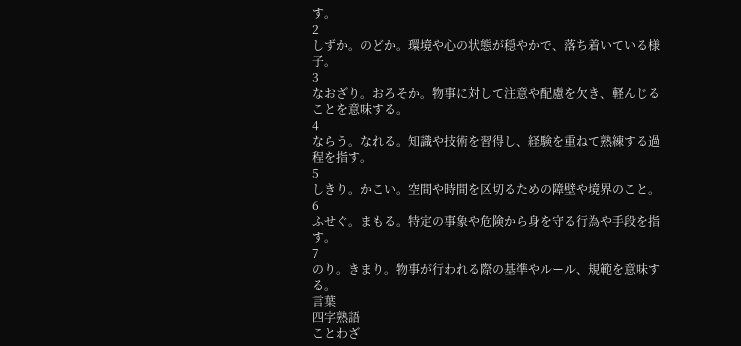す。
2
しずか。のどか。環境や心の状態が穏やかで、落ち着いている様子。
3
なおざり。おろそか。物事に対して注意や配慮を欠き、軽んじることを意味する。
4
ならう。なれる。知識や技術を習得し、経験を重ねて熟練する過程を指す。
5
しきり。かこい。空間や時間を区切るための障壁や境界のこと。
6
ふせぐ。まもる。特定の事象や危険から身を守る行為や手段を指す。
7
のり。きまり。物事が行われる際の基準やルール、規範を意味する。
言葉
四字熟語
ことわざ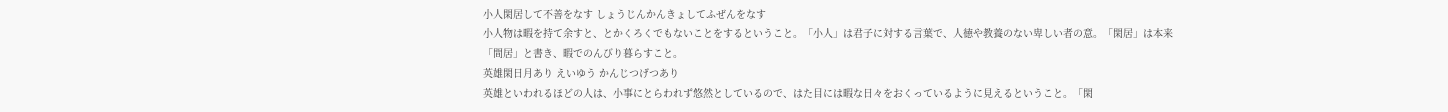小人閑居して不善をなす しょうじんかんきょしてふぜんをなす
小人物は暇を持て余すと、とかくろくでもないことをするということ。「小人」は君子に対する言葉で、人徳や教養のない卑しい者の意。「閑居」は本来「間居」と書き、暇でのんびり暮らすこと。
英雄閑日月あり えいゆう かんじつげつあり
英雄といわれるほどの人は、小事にとらわれず悠然としているので、はた目には暇な日々をおくっているように見えるということ。「閑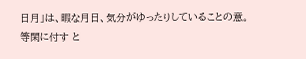日月」は、暇な月日、気分がゆったりしていることの意。
等閑に付す と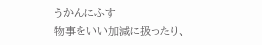うかんにふす
物事をいい加減に扱ったり、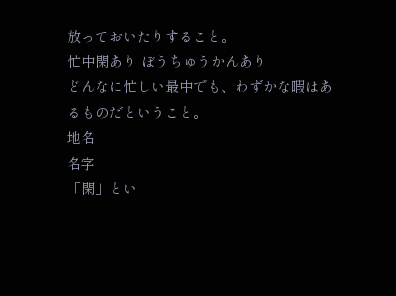放っておいたりすること。
忙中閑あり ぼうちゅうかんあり
どんなに忙しい最中でも、わずかな暇はあるものだということ。
地名
名字
「閑」とい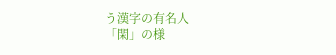う漢字の有名人
「閑」の様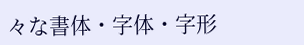々な書体・字体・字形